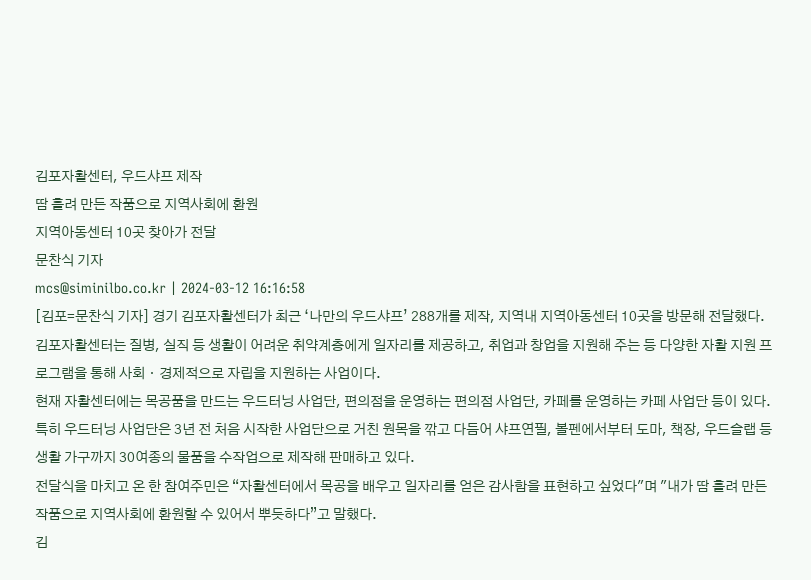김포자활센터, 우드샤프 제작
땀 흘려 만든 작품으로 지역사회에 환원
지역아동센터 10곳 찾아가 전달
문찬식 기자
mcs@siminilbo.co.kr | 2024-03-12 16:16:58
[김포=문찬식 기자] 경기 김포자활센터가 최근 ‘나만의 우드샤프’ 288개를 제작, 지역내 지역아동센터 10곳을 방문해 전달했다.
김포자활센터는 질병, 실직 등 생활이 어려운 취약계층에게 일자리를 제공하고, 취업과 창업을 지원해 주는 등 다양한 자활 지원 프로그램을 통해 사회ㆍ경제적으로 자립을 지원하는 사업이다.
현재 자활센터에는 목공품을 만드는 우드터닝 사업단, 편의점을 운영하는 편의점 사업단, 카페를 운영하는 카페 사업단 등이 있다.
특히 우드터닝 사업단은 3년 전 처음 시작한 사업단으로 거친 원목을 깎고 다듬어 샤프연필, 볼펜에서부터 도마, 책장, 우드슬랩 등 생활 가구까지 30여종의 물품을 수작업으로 제작해 판매하고 있다.
전달식을 마치고 온 한 참여주민은 “자활센터에서 목공을 배우고 일자리를 얻은 감사함을 표현하고 싶었다"며 "내가 땀 흘려 만든 작품으로 지역사회에 환원할 수 있어서 뿌듯하다”고 말했다.
김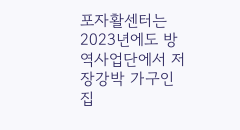포자활센터는 2023년에도 방역사업단에서 저장강박 가구인 집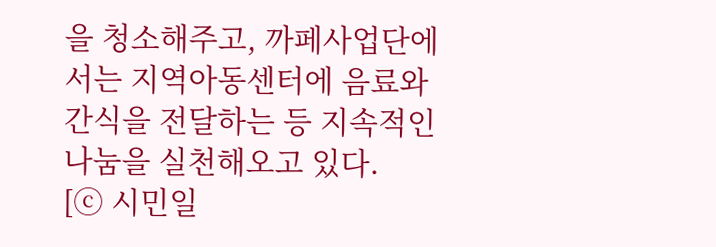을 청소해주고, 까페사업단에서는 지역아동센터에 음료와 간식을 전달하는 등 지속적인 나눔을 실천해오고 있다.
[ⓒ 시민일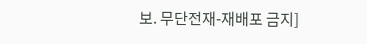보. 무단전재-재배포 금지]